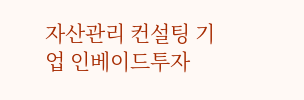자산관리 컨설팅 기업 인베이드투자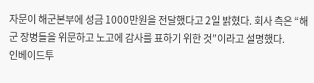자문이 해군본부에 성금 1000만원을 전달했다고 2일 밝혔다. 회사 측은 “해군 장병들을 위문하고 노고에 감사를 표하기 위한 것”이라고 설명했다.
인베이드투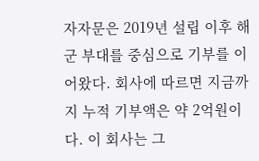자자문은 2019년 설립 이후 해군 부대를 중심으로 기부를 이어왔다. 회사에 따르면 지금까지 누적 기부액은 약 2억원이다. 이 회사는 그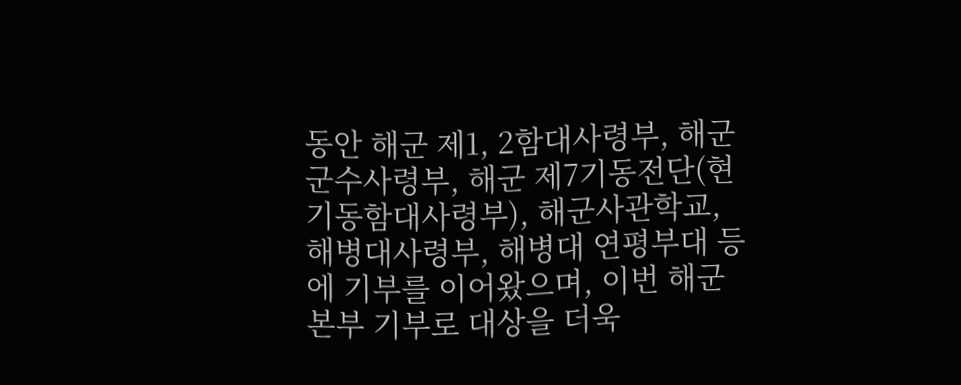동안 해군 제1, 2함대사령부, 해군 군수사령부, 해군 제7기동전단(현 기동함대사령부), 해군사관학교, 해병대사령부, 해병대 연평부대 등에 기부를 이어왔으며, 이번 해군본부 기부로 대상을 더욱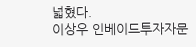넓혔다.
이상우 인베이드투자자문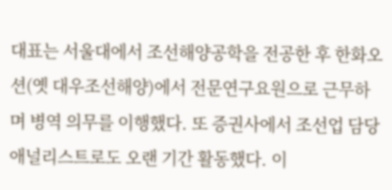대표는 서울대에서 조선해양공학을 전공한 후 한화오션(옛 대우조선해양)에서 전문연구요원으로 근무하며 병역 의무를 이행했다. 또 증권사에서 조선업 담당 애널리스트로도 오랜 기간 활동했다. 이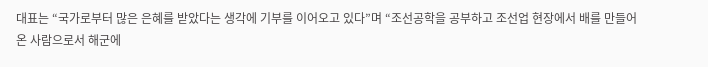대표는 “국가로부터 많은 은혜를 받았다는 생각에 기부를 이어오고 있다”며 “조선공학을 공부하고 조선업 현장에서 배를 만들어온 사람으로서 해군에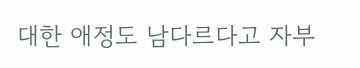대한 애정도 남다르다고 자부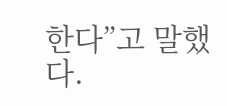한다”고 말했다.